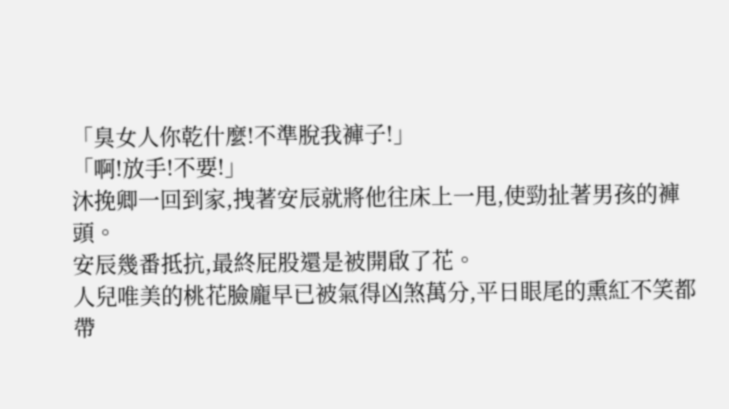「臭女人你乾什麼!不準脫我褲子!」
「啊!放手!不要!」
沐挽卿一回到家,拽著安辰就將他往床上一甩,使勁扯著男孩的褲頭。
安辰幾番抵抗,最終屁股還是被開啟了花。
人兒唯美的桃花臉龐早已被氣得凶煞萬分,平日眼尾的熏紅不笑都帶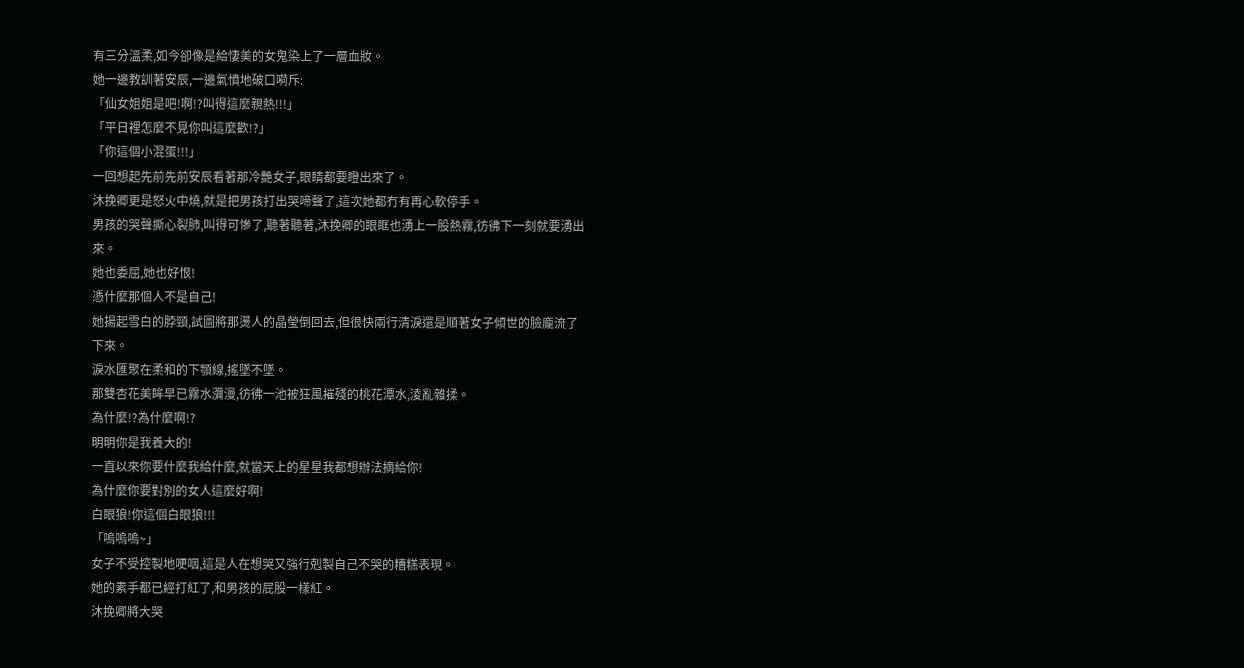有三分溫柔,如今卻像是給悽美的女鬼染上了一層血妝。
她一邊教訓著安辰,一邊氣憤地破口嗬斥:
「仙女姐姐是吧!啊!?叫得這麼親熱!!!」
「平日裡怎麼不見你叫這麼歡!?」
「你這個小混蛋!!!」
一回想起先前先前安辰看著那冷艷女子,眼睛都要瞪出來了。
沐挽卿更是怒火中燒,就是把男孩打出哭啼聲了,這次她都冇有再心軟停手。
男孩的哭聲撕心裂肺,叫得可慘了,聽著聽著,沐挽卿的眼眶也湧上一股熱霧,彷彿下一刻就要湧出來。
她也委屈,她也好恨!
憑什麼那個人不是自己!
她揚起雪白的脖頸,試圖將那燙人的晶瑩倒回去,但很快兩行清淚還是順著女子傾世的臉龐流了下來。
淚水匯聚在柔和的下顎線,搖墜不墜。
那雙杏花美眸早已霧水瀰漫,彷彿一池被狂風摧殘的桃花潭水,淩亂雜揉。
為什麼!?為什麼啊!?
明明你是我養大的!
一直以來你要什麼我給什麼,就當天上的星星我都想辦法摘給你!
為什麼你要對別的女人這麼好啊!
白眼狼!你這個白眼狼!!!
「嗚嗚嗚~」
女子不受控製地哽咽,這是人在想哭又強行剋製自己不哭的糟糕表現。
她的素手都已經打紅了,和男孩的屁股一樣紅。
沐挽卿將大哭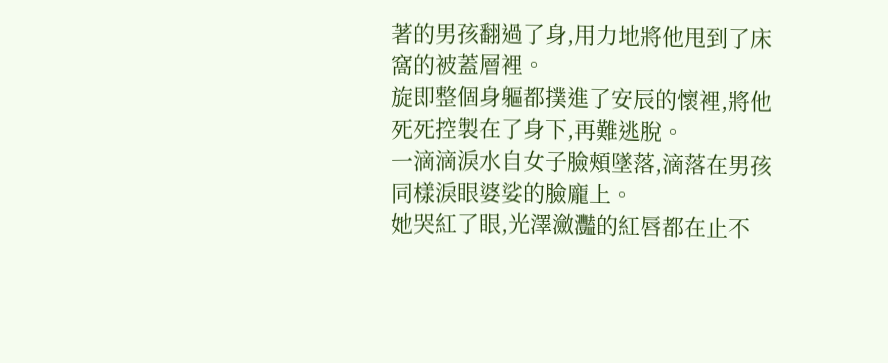著的男孩翻過了身,用力地將他甩到了床窩的被蓋層裡。
旋即整個身軀都撲進了安辰的懷裡,將他死死控製在了身下,再難逃脫。
一滴滴淚水自女子臉頰墜落,滴落在男孩同樣淚眼婆娑的臉龐上。
她哭紅了眼,光澤瀲灩的紅唇都在止不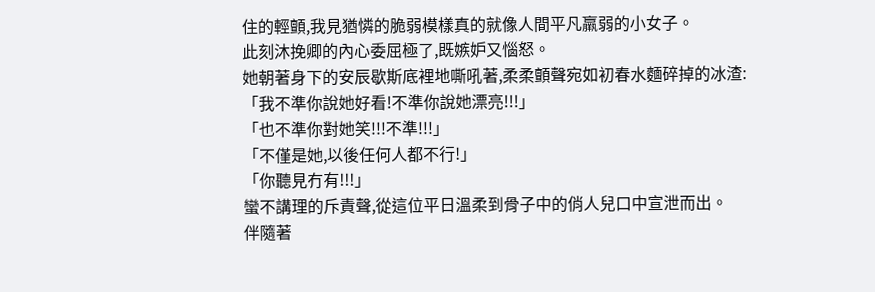住的輕顫,我見猶憐的脆弱模樣真的就像人間平凡羸弱的小女子。
此刻沐挽卿的內心委屈極了,既嫉妒又惱怒。
她朝著身下的安辰歇斯底裡地嘶吼著,柔柔顫聲宛如初春水麵碎掉的冰渣:
「我不準你說她好看!不準你說她漂亮!!!」
「也不準你對她笑!!!不準!!!」
「不僅是她,以後任何人都不行!」
「你聽見冇有!!!」
蠻不講理的斥責聲,從這位平日溫柔到骨子中的俏人兒口中宣泄而出。
伴隨著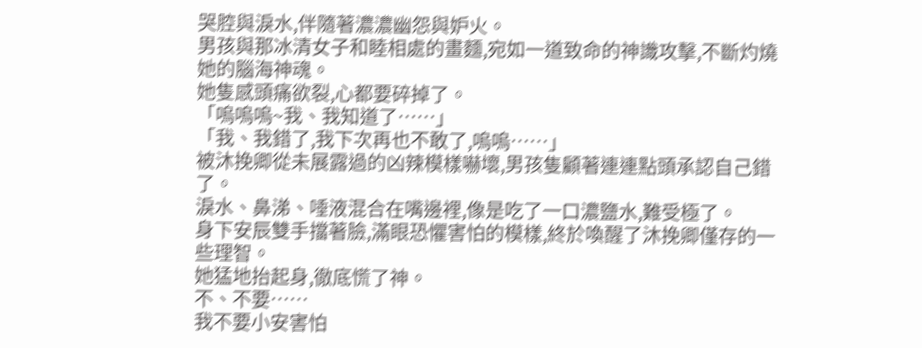哭腔與淚水,伴隨著濃濃幽怨與妒火。
男孩與那冰清女子和睦相處的畫麵,宛如一道致命的神識攻擊,不斷灼燒她的腦海神魂。
她隻感頭痛欲裂,心都要碎掉了。
「嗚嗚嗚~我、我知道了……」
「我、我錯了,我下次再也不敢了,嗚嗚……」
被沐挽卿從未展露過的凶辣模樣嚇壞,男孩隻顧著連連點頭承認自己錯了。
淚水、鼻涕、唾液混合在嘴邊裡,像是吃了一口濃鹽水,難受極了。
身下安辰雙手擋著臉,滿眼恐懼害怕的模樣,終於喚醒了沐挽卿僅存的一些理智。
她猛地抬起身,徹底慌了神。
不、不要……
我不要小安害怕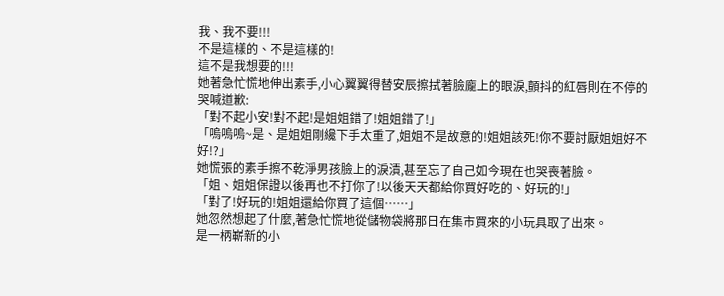我、我不要!!!
不是這樣的、不是這樣的!
這不是我想要的!!!
她著急忙慌地伸出素手,小心翼翼得替安辰擦拭著臉龐上的眼淚,顫抖的紅唇則在不停的哭喊道歉:
「對不起小安!對不起!是姐姐錯了!姐姐錯了!」
「嗚嗚嗚~是、是姐姐剛纔下手太重了,姐姐不是故意的!姐姐該死!你不要討厭姐姐好不好!?」
她慌張的素手擦不乾淨男孩臉上的淚漬,甚至忘了自己如今現在也哭喪著臉。
「姐、姐姐保證以後再也不打你了!以後天天都給你買好吃的、好玩的!」
「對了!好玩的!姐姐還給你買了這個……」
她忽然想起了什麼,著急忙慌地從儲物袋將那日在集市買來的小玩具取了出來。
是一柄嶄新的小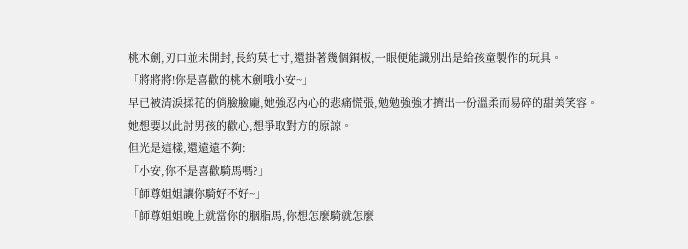桃木劍,刃口並未開封,長約莫七寸,還掛著幾個銅板,一眼便能識別出是給孩童製作的玩具。
「將將將!你是喜歡的桃木劍哦小安~」
早已被清淚揉花的俏臉臉龐,她強忍內心的悲痛慌張,勉勉強強才擠出一份溫柔而易碎的甜美笑容。
她想要以此討男孩的歡心,想爭取對方的原諒。
但光是這樣,還遠遠不夠:
「小安,你不是喜歡騎馬嗎?」
「師尊姐姐讓你騎好不好~」
「師尊姐姐晚上就當你的胭脂馬,你想怎麼騎就怎麼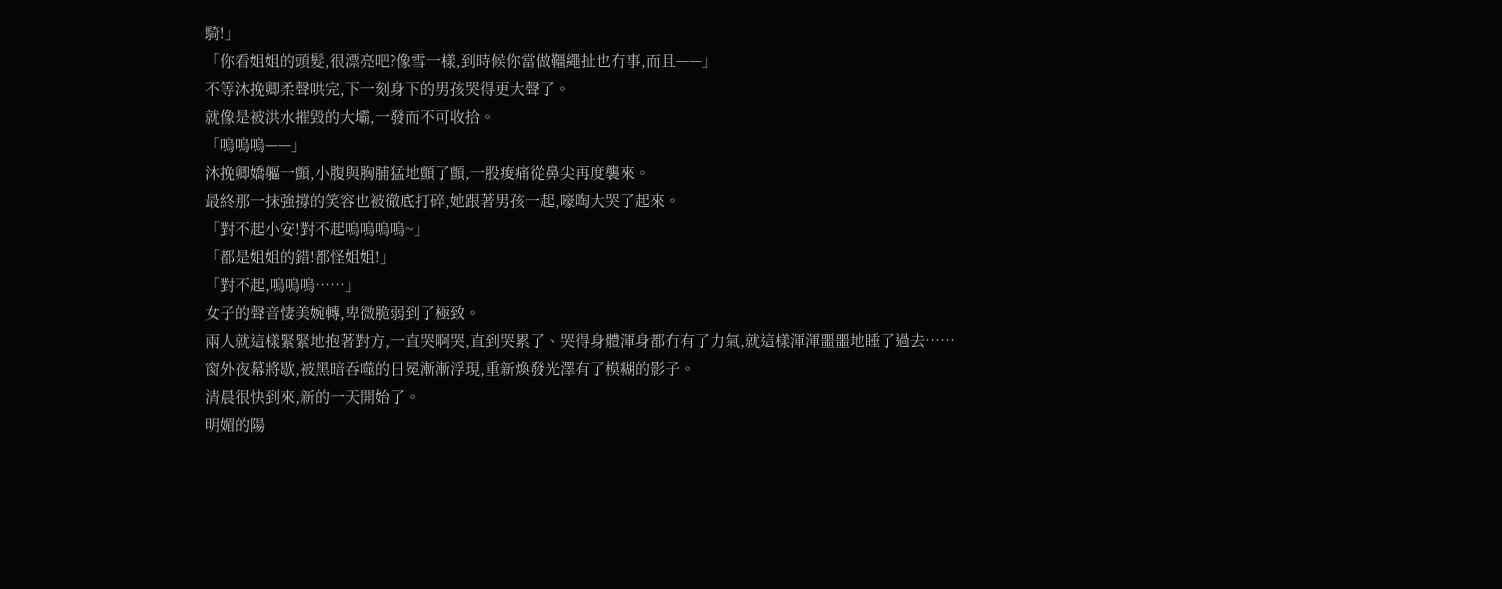騎!」
「你看姐姐的頭髮,很漂亮吧?像雪一樣,到時候你當做韁繩扯也冇事,而且——」
不等沐挽卿柔聲哄完,下一刻身下的男孩哭得更大聲了。
就像是被洪水摧毀的大壩,一發而不可收拾。
「嗚嗚嗚——」
沐挽卿嬌軀一顫,小腹與胸脯猛地顫了顫,一股痠痛從鼻尖再度襲來。
最終那一抹強撐的笑容也被徹底打碎,她跟著男孩一起,嚎啕大哭了起來。
「對不起小安!對不起嗚嗚嗚嗚~」
「都是姐姐的錯!都怪姐姐!」
「對不起,嗚嗚嗚……」
女子的聲音悽美婉轉,卑微脆弱到了極致。
兩人就這樣緊緊地抱著對方,一直哭啊哭,直到哭累了、哭得身體渾身都冇有了力氣,就這樣渾渾噩噩地睡了過去……
窗外夜幕將歇,被黑暗吞噬的日冕漸漸浮現,重新煥發光澤有了模糊的影子。
清晨很快到來,新的一天開始了。
明媚的陽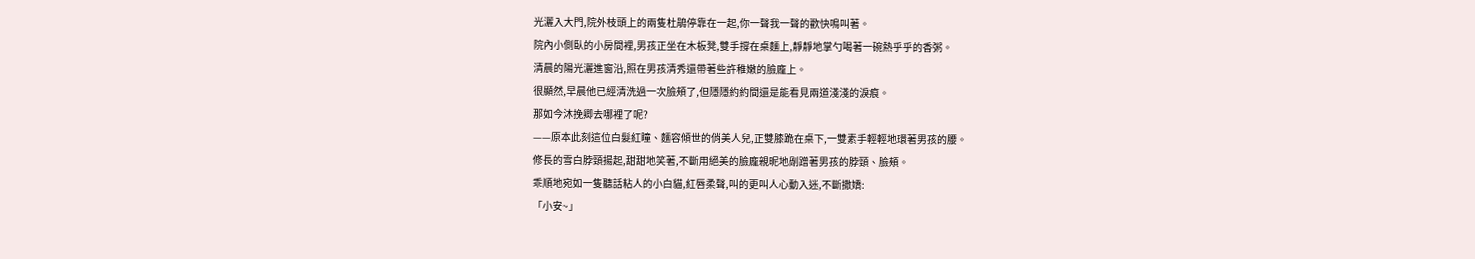光灑入大門,院外枝頭上的兩隻杜鵑停靠在一起,你一聲我一聲的歡快鳴叫著。
院內小側臥的小房間裡,男孩正坐在木板凳,雙手撐在桌麵上,靜靜地掌勺喝著一碗熱乎乎的香粥。
清晨的陽光灑進窗沿,照在男孩清秀還帶著些許稚嫩的臉龐上。
很顯然,早晨他已經清洗過一次臉頰了,但隱隱約約間還是能看見兩道淺淺的淚痕。
那如今沐挽卿去哪裡了呢?
——原本此刻這位白髮紅瞳、麵容傾世的俏美人兒,正雙膝跪在桌下,一雙素手輕輕地環著男孩的腰。
修長的雪白脖頸揚起,甜甜地笑著,不斷用絕美的臉龐親昵地剮蹭著男孩的脖頸、臉頰。
乖順地宛如一隻聽話粘人的小白貓,紅唇柔聲,叫的更叫人心動入迷,不斷撒嬌:
「小安~」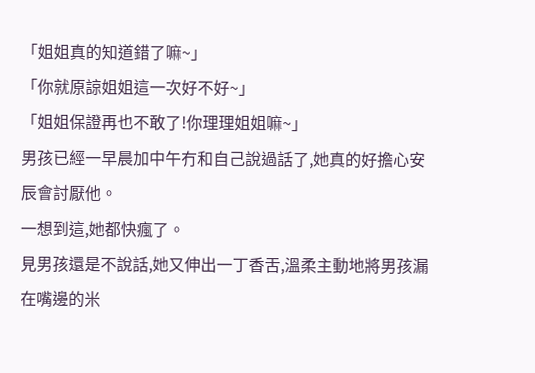「姐姐真的知道錯了嘛~」
「你就原諒姐姐這一次好不好~」
「姐姐保證再也不敢了!你理理姐姐嘛~」
男孩已經一早晨加中午冇和自己說過話了,她真的好擔心安辰會討厭他。
一想到這,她都快瘋了。
見男孩還是不說話,她又伸出一丁香舌,溫柔主動地將男孩漏在嘴邊的米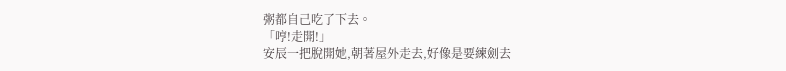粥都自己吃了下去。
「哼!走開!」
安辰一把脫開她,朝著屋外走去,好像是要練劍去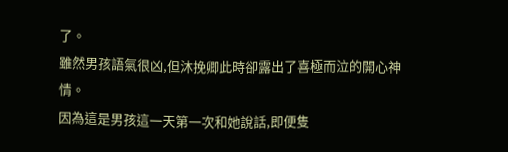了。
雖然男孩語氣很凶,但沐挽卿此時卻露出了喜極而泣的開心神情。
因為這是男孩這一天第一次和她說話,即便隻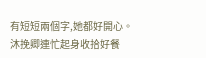有短短兩個字,她都好開心。
沐挽卿連忙起身收拾好餐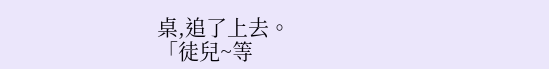桌,追了上去。
「徒兒~等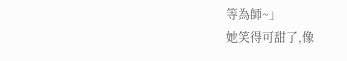等為師~」
她笑得可甜了,像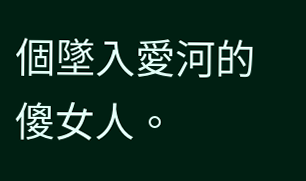個墜入愛河的傻女人。